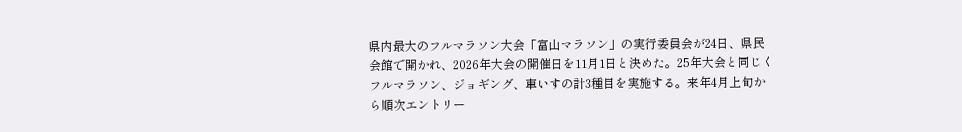県内最大のフルマラソン大会「富山マラソン」の実行委員会が24日、県民会館で開かれ、2026年大会の開催日を11月1日と決めた。25年大会と同じくフルマラソン、ジョギング、車いすの計3種目を実施する。来年4月上旬から順次エントリー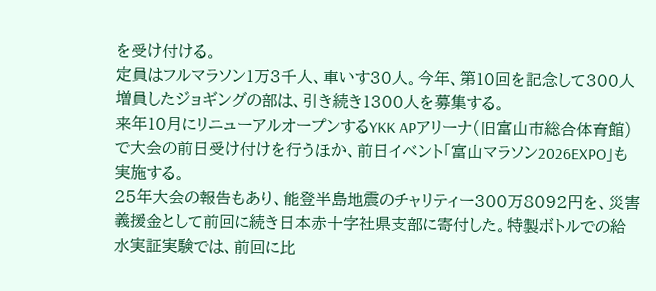を受け付ける。
定員はフルマラソン1万3千人、車いす30人。今年、第10回を記念して300人増員したジョギングの部は、引き続き1300人を募集する。
来年10月にリニューアルオープンするYKK APアリーナ(旧富山市総合体育館)で大会の前日受け付けを行うほか、前日イベント「富山マラソン2026EXPO」も実施する。
25年大会の報告もあり、能登半島地震のチャリティー300万8092円を、災害義援金として前回に続き日本赤十字社県支部に寄付した。特製ボトルでの給水実証実験では、前回に比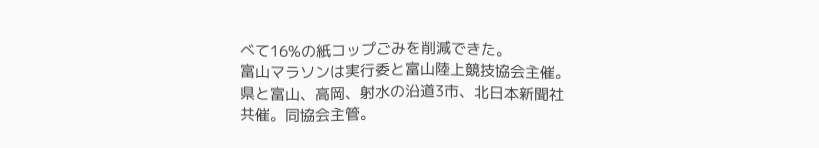べて16%の紙コップごみを削減できた。
富山マラソンは実行委と富山陸上競技協会主催。県と富山、高岡、射水の沿道3市、北日本新聞社共催。同協会主管。